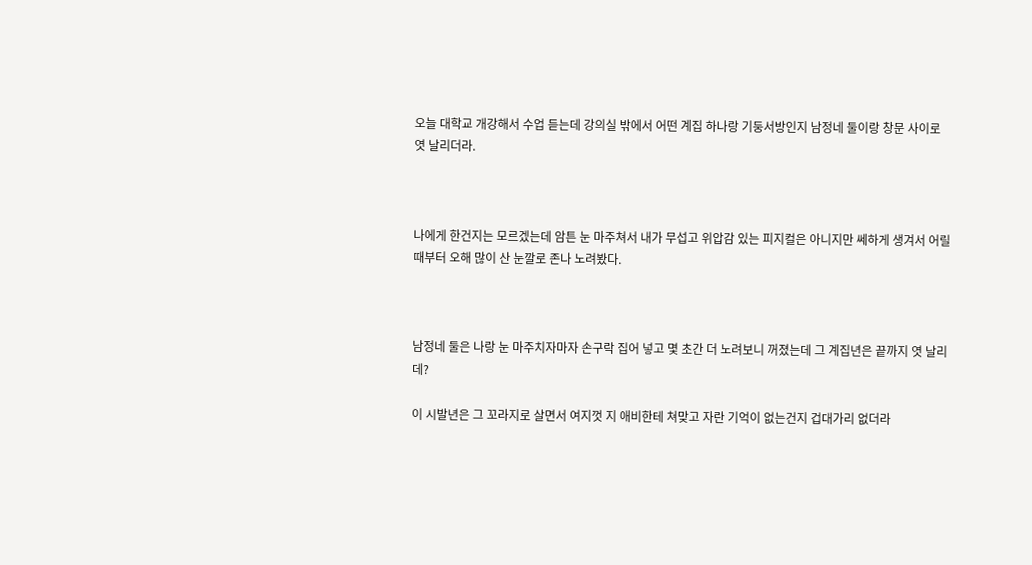오늘 대학교 개강해서 수업 듣는데 강의실 밖에서 어떤 계집 하나랑 기둥서방인지 남정네 둘이랑 창문 사이로 엿 날리더라.



나에게 한건지는 모르겠는데 암튼 눈 마주쳐서 내가 무섭고 위압감 있는 피지컬은 아니지만 쎄하게 생겨서 어릴 때부터 오해 많이 산 눈깔로 존나 노려봤다.



남정네 둘은 나랑 눈 마주치자마자 손구락 집어 넣고 몇 초간 더 노려보니 꺼졌는데 그 계집년은 끝까지 엿 날리데?

이 시발년은 그 꼬라지로 살면서 여지껏 지 애비한테 쳐맞고 자란 기억이 없는건지 겁대가리 없더라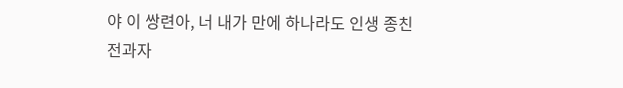야 이 쌍련아, 너 내가 만에 하나라도 인생 종친 전과자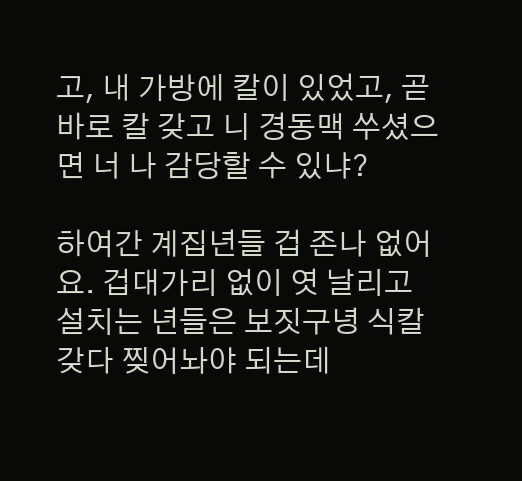고, 내 가방에 칼이 있었고, 곧바로 칼 갖고 니 경동맥 쑤셨으면 너 나 감당할 수 있냐?

하여간 계집년들 겁 존나 없어요. 겁대가리 없이 엿 날리고 설치는 년들은 보짓구녕 식칼갖다 찢어놔야 되는데